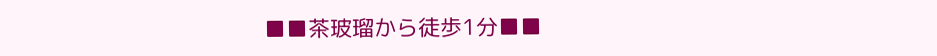■■茶玻瑠から徒歩1分■■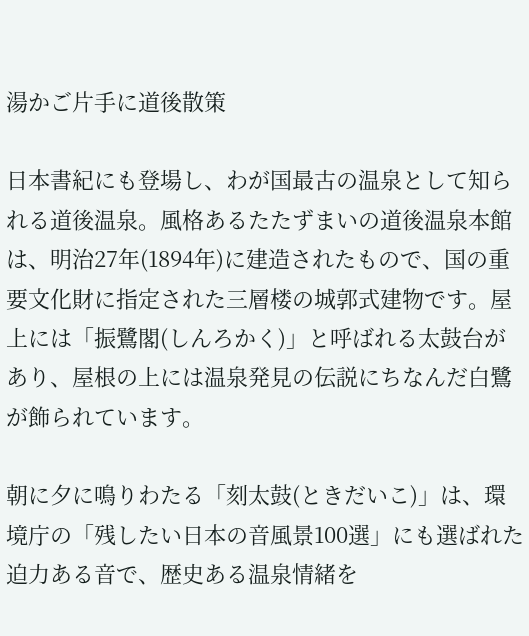湯かご片手に道後散策

日本書紀にも登場し、わが国最古の温泉として知られる道後温泉。風格あるたたずまいの道後温泉本館は、明治27年(1894年)に建造されたもので、国の重要文化財に指定された三層楼の城郭式建物です。屋上には「振鷺閣(しんろかく)」と呼ばれる太鼓台があり、屋根の上には温泉発見の伝説にちなんだ白鷺が飾られています。

朝に夕に鳴りわたる「刻太鼓(ときだいこ)」は、環境庁の「残したい日本の音風景100選」にも選ばれた迫力ある音で、歴史ある温泉情緒を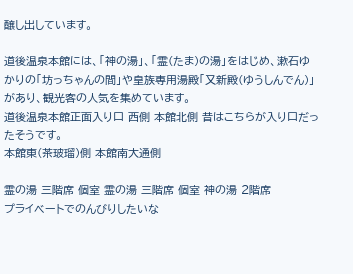醸し出しています。

道後温泉本館には、「神の湯」、「霊(たま)の湯」をはじめ、漱石ゆかりの「坊っちゃんの間」や皇族専用湯殿「又新殿(ゆうしんでん)」があり、観光客の人気を集めています。
道後温泉本館正面入り口 西側 本館北側 昔はこちらが入り口だったそうです。
本館東(茶玻瑠)側 本館南大通側

霊の湯 三階席 個室 霊の湯 三階席 個室 神の湯 2階席
プライベートでのんびりしたいな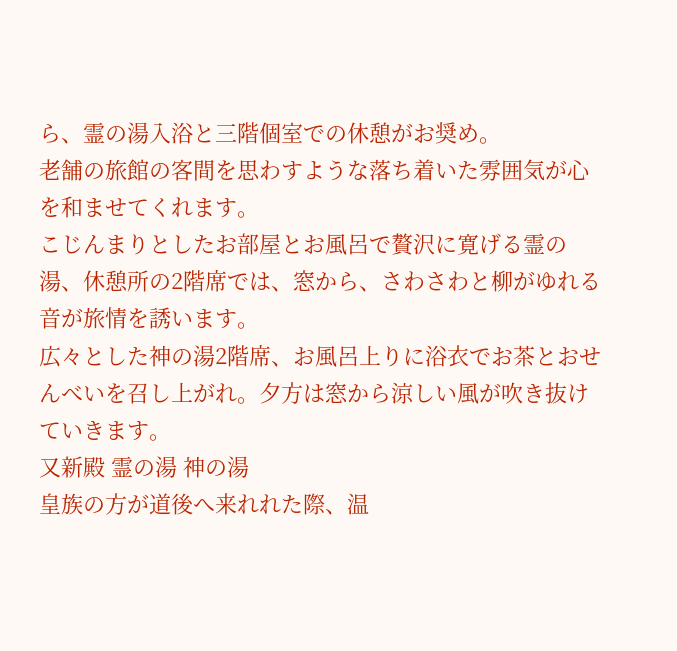ら、霊の湯入浴と三階個室での休憩がお奨め。
老舗の旅館の客間を思わすような落ち着いた雰囲気が心を和ませてくれます。
こじんまりとしたお部屋とお風呂で贅沢に寛げる霊の湯、休憩所の2階席では、窓から、さわさわと柳がゆれる音が旅情を誘います。
広々とした神の湯2階席、お風呂上りに浴衣でお茶とおせんべいを召し上がれ。夕方は窓から涼しい風が吹き抜けていきます。
又新殿 霊の湯 神の湯
皇族の方が道後へ来れれた際、温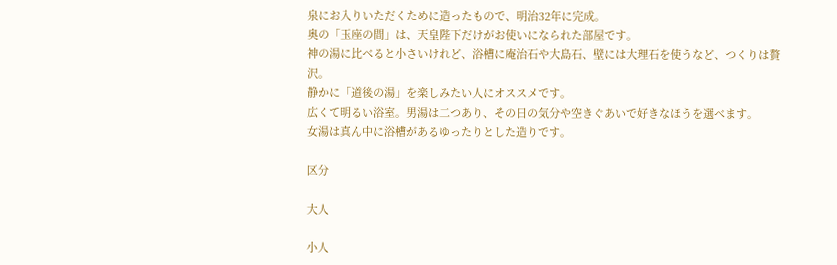泉にお入りいただくために造ったもので、明治32年に完成。
奥の「玉座の間」は、天皇陛下だけがお使いになられた部屋です。
神の湯に比べると小さいけれど、浴槽に庵治石や大島石、壁には大理石を使うなど、つくりは贅沢。
静かに「道後の湯」を楽しみたい人にオススメです。
広くて明るい浴室。男湯は二つあり、その日の気分や空きぐあいで好きなほうを選べます。
女湯は真ん中に浴槽があるゆったりとした造りです。

区分

大人

小人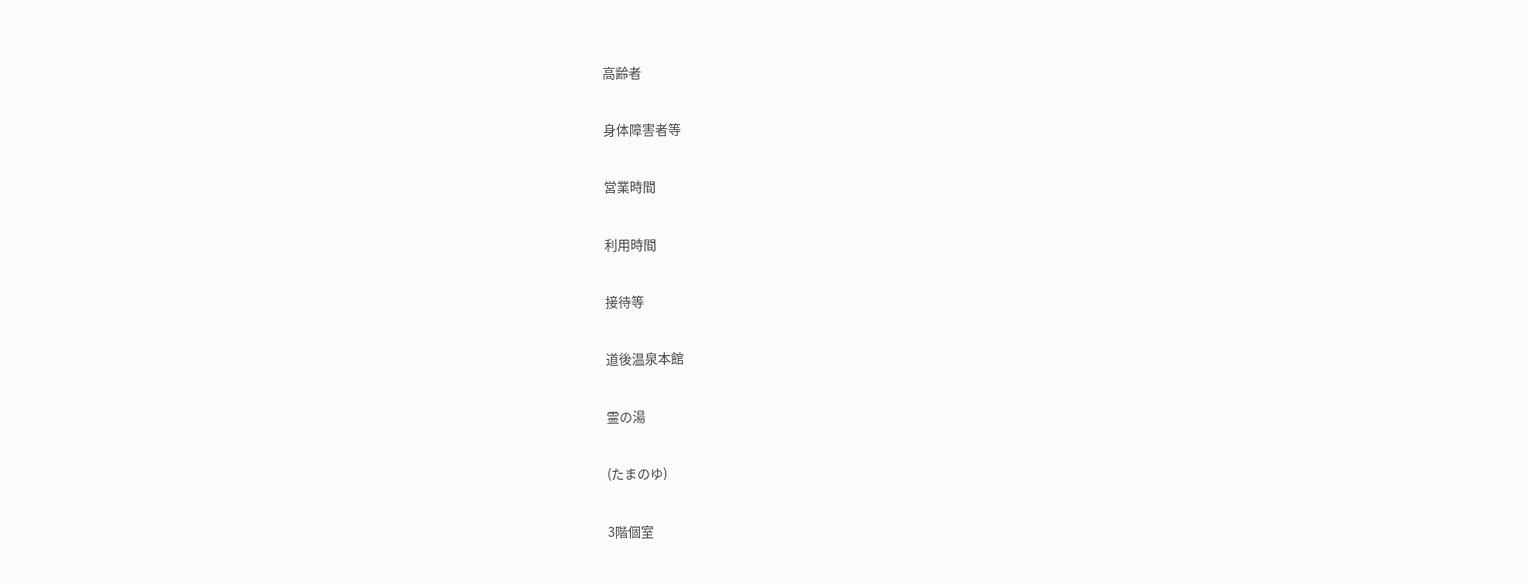高齢者

身体障害者等

営業時間

利用時間

接待等

道後温泉本館

霊の湯

(たまのゆ)

3階個室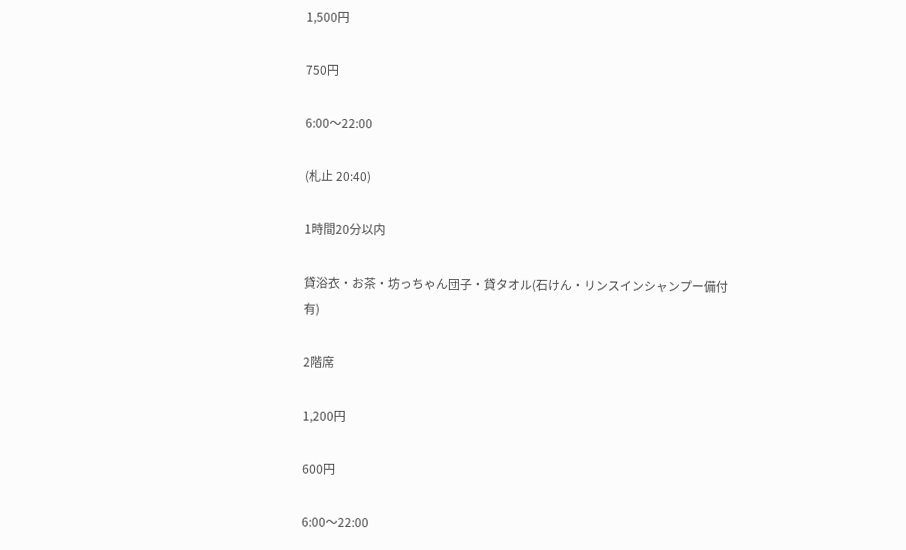1,500円

750円

6:00〜22:00

(札止 20:40)

1時間20分以内

貸浴衣・お茶・坊っちゃん団子・貸タオル(石けん・リンスインシャンプー備付有)

2階席

1,200円

600円

6:00〜22:00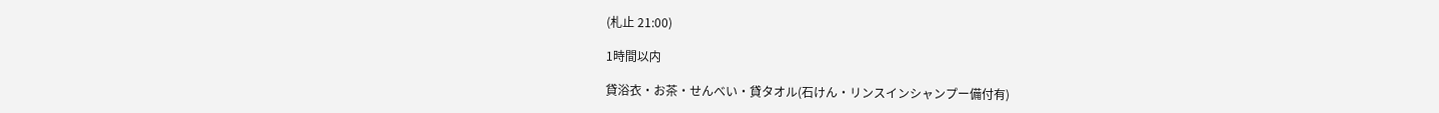(札止 21:00)

1時間以内

貸浴衣・お茶・せんべい・貸タオル(石けん・リンスインシャンプー備付有)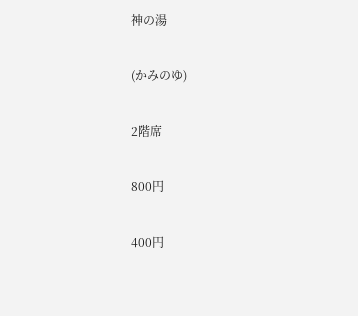神の湯

(かみのゆ)

2階席

800円

400円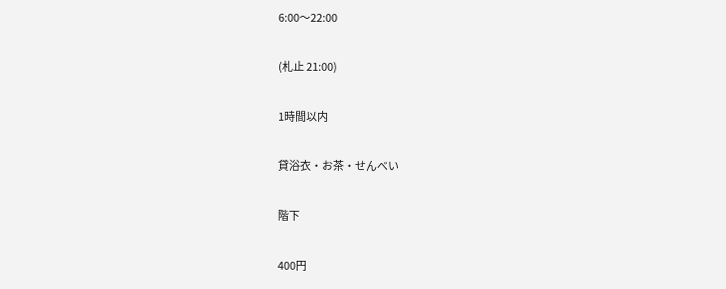6:00〜22:00

(札止 21:00)

1時間以内

貸浴衣・お茶・せんべい

階下

400円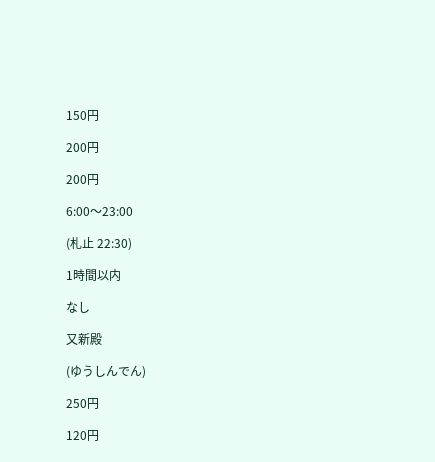150円

200円

200円

6:00〜23:00

(札止 22:30)

1時間以内

なし

又新殿

(ゆうしんでん)

250円

120円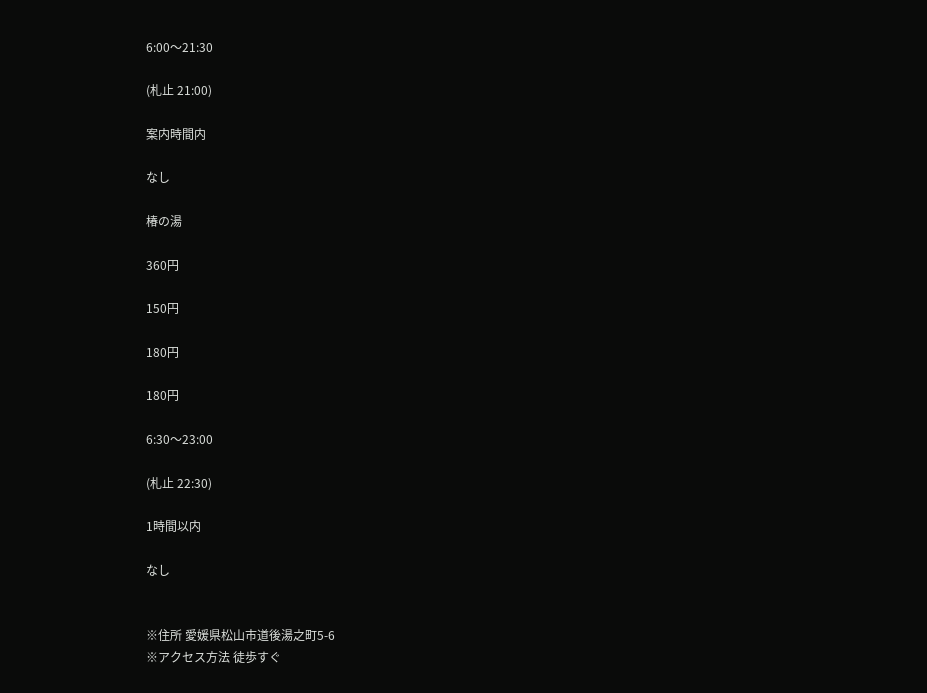6:00〜21:30

(札止 21:00)

案内時間内

なし

椿の湯

360円

150円

180円

180円

6:30〜23:00

(札止 22:30)

1時間以内

なし


※住所 愛媛県松山市道後湯之町5-6
※アクセス方法 徒歩すぐ